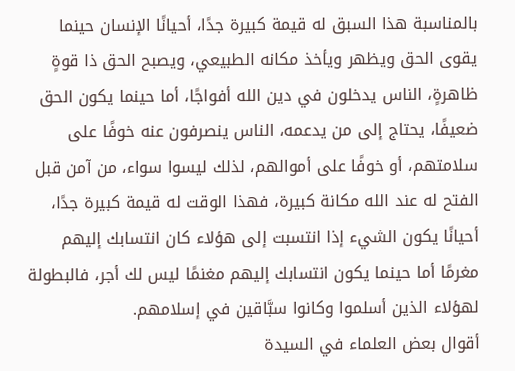بالمناسبة هذا السبق له قيمة كبيرة جدًا، أحيانًا الإنسان حينما يقوى الحق ويظهر ويأخذ مكانه الطبيعي، ويصبح الحق ذا قوةٍ ظاهرةٍ، الناس يدخلون في دين الله أفواجًا، أما حينما يكون الحق ضعيفًا، يحتاج إلى من يدعمه، الناس ينصرفون عنه خوفًا على سلامتهم، أو خوفًا على أموالهم، لذلك ليسوا سواء، من آمن قبل الفتح له عند الله مكانة كبيرة، فهذا الوقت له قيمة كبيرة جدًا، أحيانًا يكون الشيء إذا انتسبت إلى هؤلاء كان انتسابك إليهم مغرمًا أما حينما يكون انتسابك إليهم مغنمًا ليس لك أجر، فالبطولة لهؤلاء الذين أسلموا وكانوا سبَّاقين في إسلامهم.
أقوال بعض العلماء في السيدة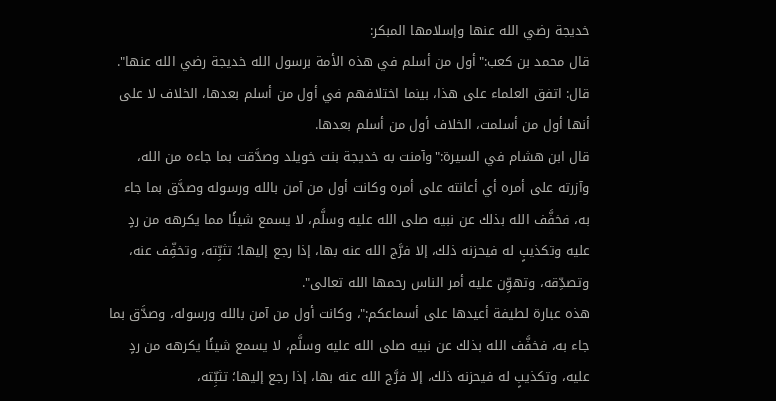خديجة رضي الله عنها وإسلامها المبكر:
قال محمد بن كعب:"أول من أسلم في هذه الأمة برسول الله خديجة رضي الله عنها".
قال: اتفق العلماء على هذا، بينما اختلافهم في أول من أسلم بعدها، الخلاف لا على أنها أول من أسلمت، الخلاف أول من أسلم بعدها.
قال ابن هشام في السيرة:"وآمنت به خديجة بنت خويلد وصدَّقت بما جاءه من الله، وآزرته على أمره أي أعانته على أمره وكانت أول من آمن بالله ورسوله وصدَّق بما جاء به، فخفَّف الله بذلك عن نبيه صلى الله عليه وسلَّم، لا يسمع شيئًا مما يكرهه من ردٍ عليه وتكذيبٍ له فيحزنه ذلك، إلا فرَّج الله عنه بها، إذا رجع إليها؛ تثبِّته، وتخفِّف عنه، وتصدِّقه، وتهوِّن عليه أمر الناس رحمها الله تعالى".
هذه عبارة لطيفة أعيدها على أسماعكم:"، وكانت أول من آمن بالله ورسوله، وصدَّق بما جاء به، فخفَّف الله بذلك عن نبيه صلى الله عليه وسلَّم، لا يسمع شيئًا يكرهه من ردٍ عليه، وتكذيبٍ له فيحزنه ذلك، إلا فرَّج الله عنه بها، إذا رجع إليها؛ تثبِّته،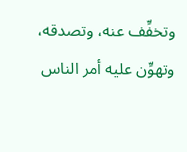وتخفِّف عنه، وتصدقه، وتهوِّن عليه أمر الناس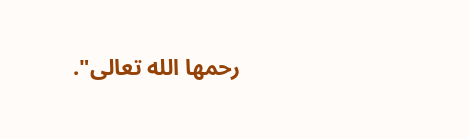رحمها الله تعالى".